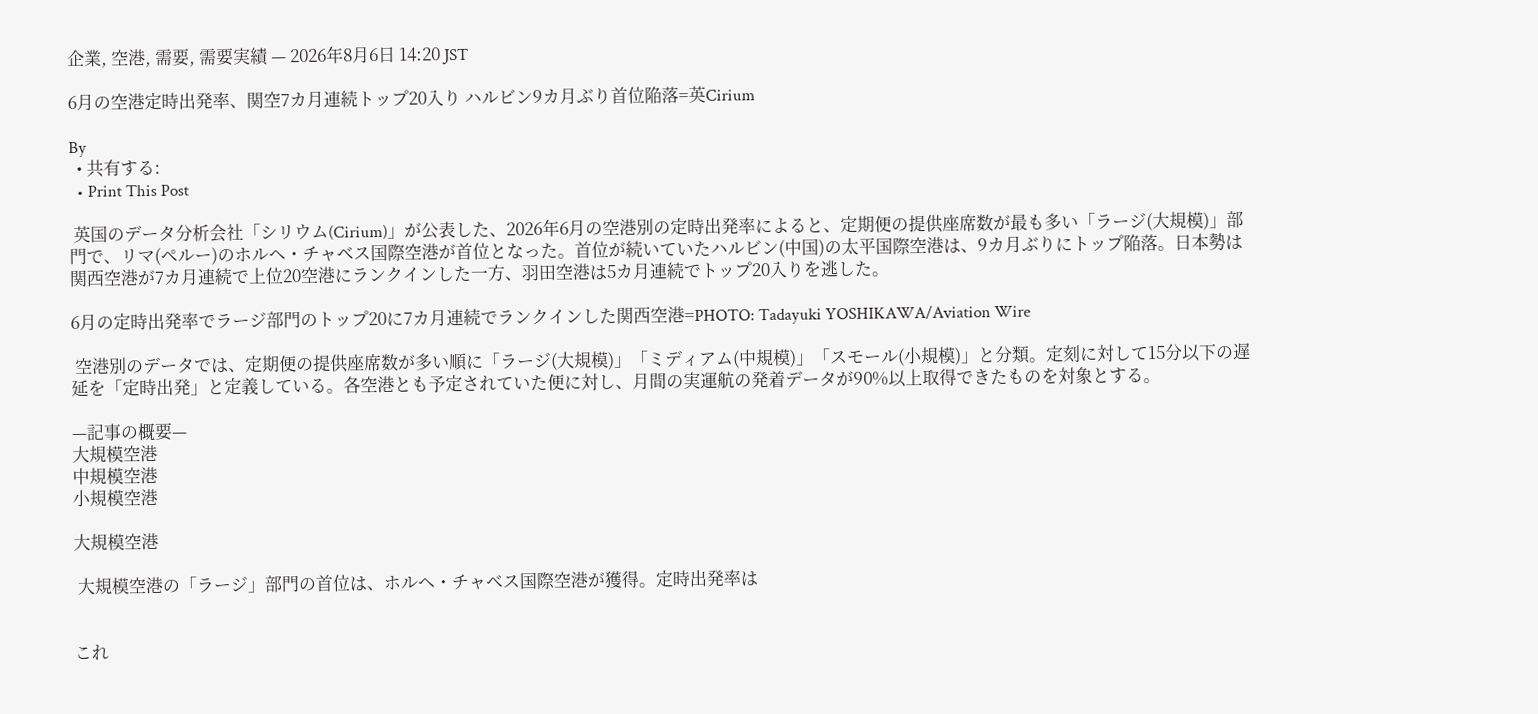企業, 空港, 需要, 需要実績 — 2026年8月6日 14:20 JST

6月の空港定時出発率、関空7カ月連続トップ20入り ハルビン9カ月ぶり首位陥落=英Cirium

By
  • 共有する:
  • Print This Post

 英国のデータ分析会社「シリウム(Cirium)」が公表した、2026年6月の空港別の定時出発率によると、定期便の提供座席数が最も多い「ラージ(大規模)」部門で、リマ(ペルー)のホルヘ・チャベス国際空港が首位となった。首位が続いていたハルビン(中国)の太平国際空港は、9カ月ぶりにトップ陥落。日本勢は関西空港が7カ月連続で上位20空港にランクインした一方、羽田空港は5カ月連続でトップ20入りを逃した。

6月の定時出発率でラージ部門のトップ20に7カ月連続でランクインした関西空港=PHOTO: Tadayuki YOSHIKAWA/Aviation Wire

 空港別のデータでは、定期便の提供座席数が多い順に「ラージ(大規模)」「ミディアム(中規模)」「スモール(小規模)」と分類。定刻に対して15分以下の遅延を「定時出発」と定義している。各空港とも予定されていた便に対し、月間の実運航の発着データが90%以上取得できたものを対象とする。

—記事の概要—
大規模空港
中規模空港
小規模空港

大規模空港

 大規模空港の「ラージ」部門の首位は、ホルヘ・チャベス国際空港が獲得。定時出発率は


これ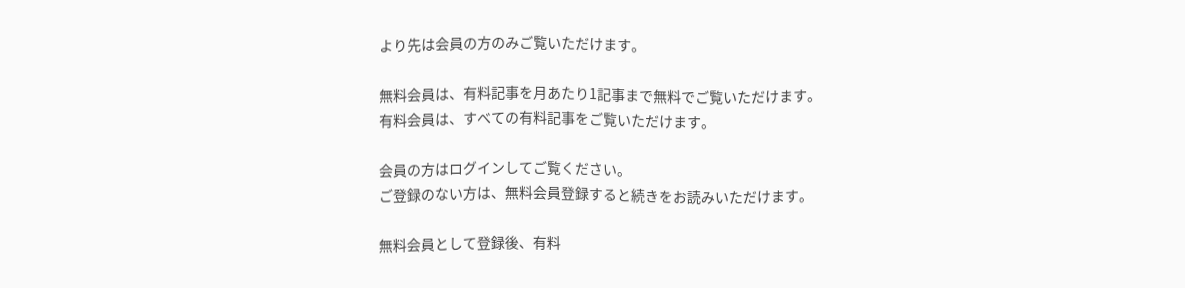より先は会員の方のみご覧いただけます。

無料会員は、有料記事を月あたり1記事まで無料でご覧いただけます。
有料会員は、すべての有料記事をご覧いただけます。

会員の方はログインしてご覧ください。
ご登録のない方は、無料会員登録すると続きをお読みいただけます。

無料会員として登録後、有料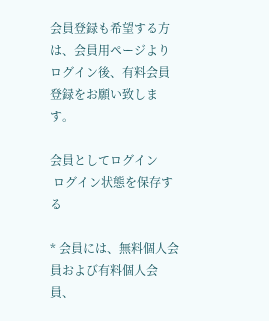会員登録も希望する方は、会員用ページよりログイン後、有料会員登録をお願い致します。

会員としてログイン
 ログイン状態を保存する

* 会員には、無料個人会員および有料個人会員、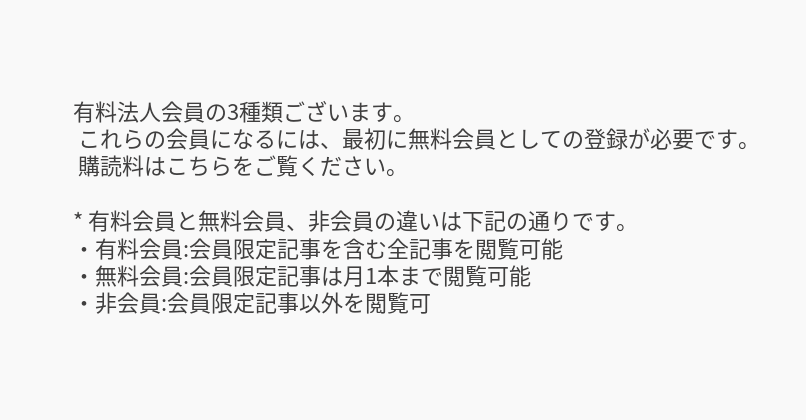有料法人会員の3種類ございます。
 これらの会員になるには、最初に無料会員としての登録が必要です。
 購読料はこちらをご覧ください。

* 有料会員と無料会員、非会員の違いは下記の通りです。
・有料会員:会員限定記事を含む全記事を閲覧可能
・無料会員:会員限定記事は月1本まで閲覧可能
・非会員:会員限定記事以外を閲覧可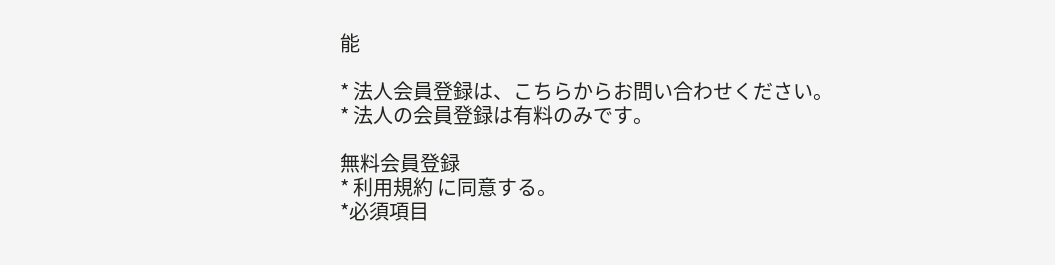能

* 法人会員登録は、こちらからお問い合わせください。
* 法人の会員登録は有料のみです。

無料会員登録
* 利用規約 に同意する。
*必須項目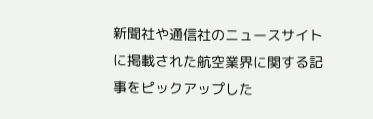新聞社や通信社のニュースサイトに掲載された航空業界に関する記事をピックアップした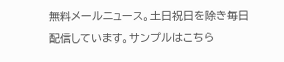無料メールニュース。土日祝日を除き毎日配信しています。サンプルはこちら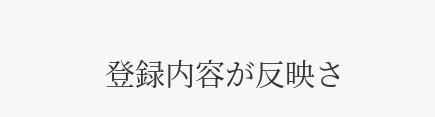登録内容が反映さ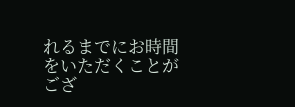れるまでにお時間をいただくことがござ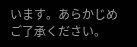います。あらかじめご了承ください。